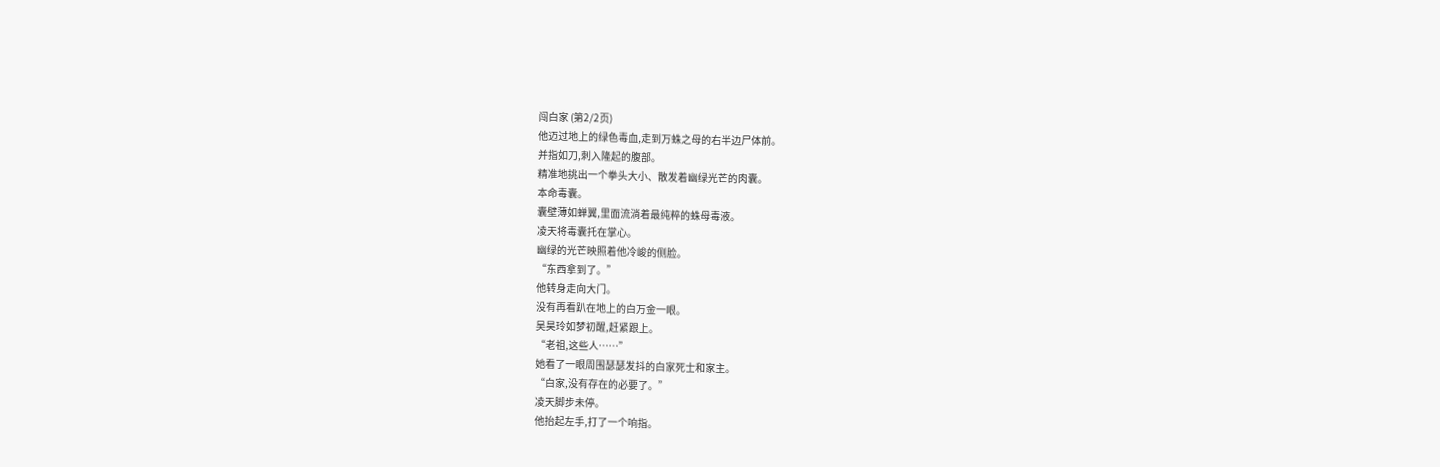闯白家 (第2/2页)
他迈过地上的绿色毒血,走到万蛛之母的右半边尸体前。
并指如刀,刺入隆起的腹部。
精准地挑出一个拳头大小、散发着幽绿光芒的肉囊。
本命毒囊。
囊壁薄如蝉翼,里面流淌着最纯粹的蛛母毒液。
凌天将毒囊托在掌心。
幽绿的光芒映照着他冷峻的侧脸。
“东西拿到了。”
他转身走向大门。
没有再看趴在地上的白万金一眼。
吴昊玲如梦初醒,赶紧跟上。
“老祖,这些人……”
她看了一眼周围瑟瑟发抖的白家死士和家主。
“白家,没有存在的必要了。”
凌天脚步未停。
他抬起左手,打了一个响指。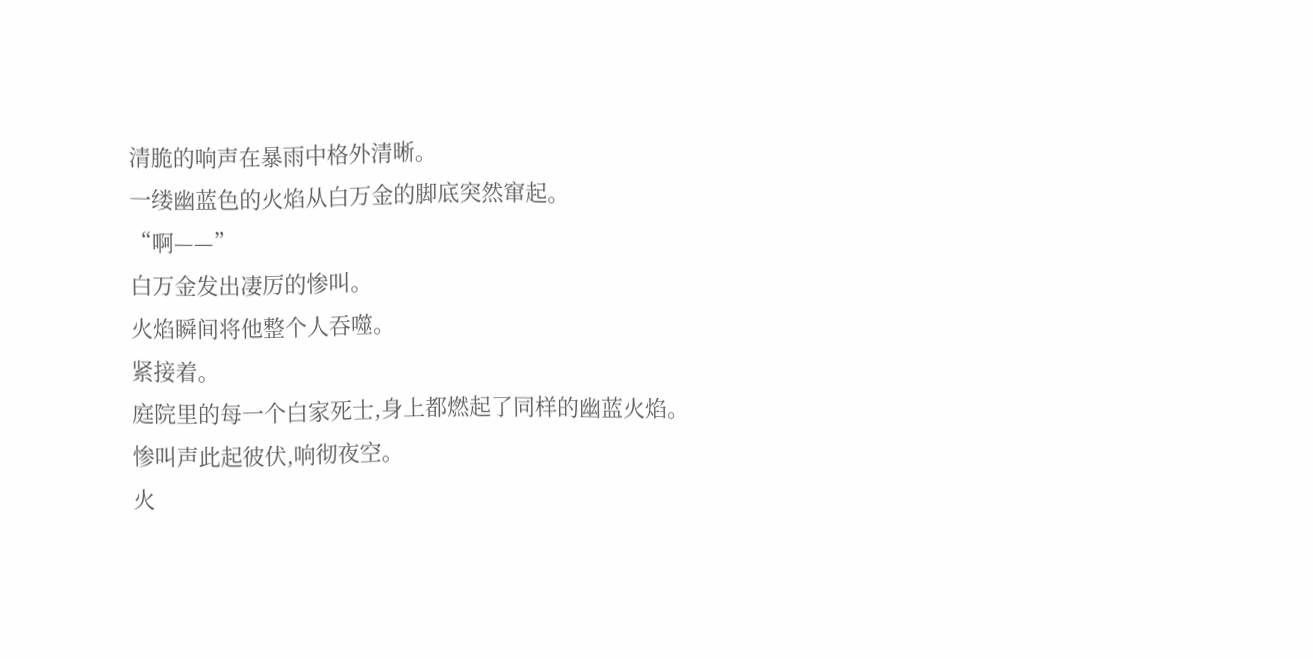清脆的响声在暴雨中格外清晰。
一缕幽蓝色的火焰从白万金的脚底突然窜起。
“啊——”
白万金发出凄厉的惨叫。
火焰瞬间将他整个人吞噬。
紧接着。
庭院里的每一个白家死士,身上都燃起了同样的幽蓝火焰。
惨叫声此起彼伏,响彻夜空。
火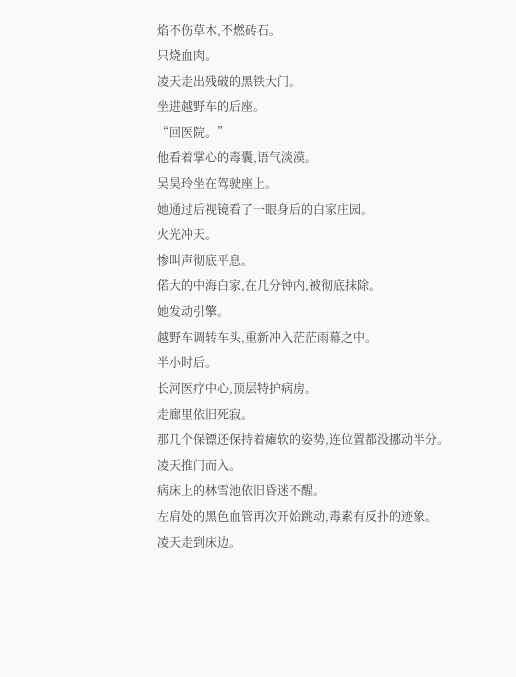焰不伤草木,不燃砖石。
只烧血肉。
凌天走出残破的黑铁大门。
坐进越野车的后座。
“回医院。”
他看着掌心的毒囊,语气淡漠。
吴昊玲坐在驾驶座上。
她通过后视镜看了一眼身后的白家庄园。
火光冲天。
惨叫声彻底平息。
偌大的中海白家,在几分钟内,被彻底抹除。
她发动引擎。
越野车调转车头,重新冲入茫茫雨幕之中。
半小时后。
长河医疗中心,顶层特护病房。
走廊里依旧死寂。
那几个保镖还保持着瘫软的姿势,连位置都没挪动半分。
凌天推门而入。
病床上的林雪池依旧昏迷不醒。
左肩处的黑色血管再次开始跳动,毒素有反扑的迹象。
凌天走到床边。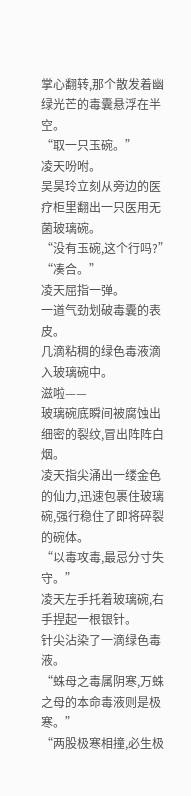掌心翻转,那个散发着幽绿光芒的毒囊悬浮在半空。
“取一只玉碗。”
凌天吩咐。
吴昊玲立刻从旁边的医疗柜里翻出一只医用无菌玻璃碗。
“没有玉碗,这个行吗?”
“凑合。”
凌天屈指一弹。
一道气劲划破毒囊的表皮。
几滴粘稠的绿色毒液滴入玻璃碗中。
滋啦——
玻璃碗底瞬间被腐蚀出细密的裂纹,冒出阵阵白烟。
凌天指尖涌出一缕金色的仙力,迅速包裹住玻璃碗,强行稳住了即将碎裂的碗体。
“以毒攻毒,最忌分寸失守。”
凌天左手托着玻璃碗,右手捏起一根银针。
针尖沾染了一滴绿色毒液。
“蛛母之毒属阴寒,万蛛之母的本命毒液则是极寒。”
“两股极寒相撞,必生极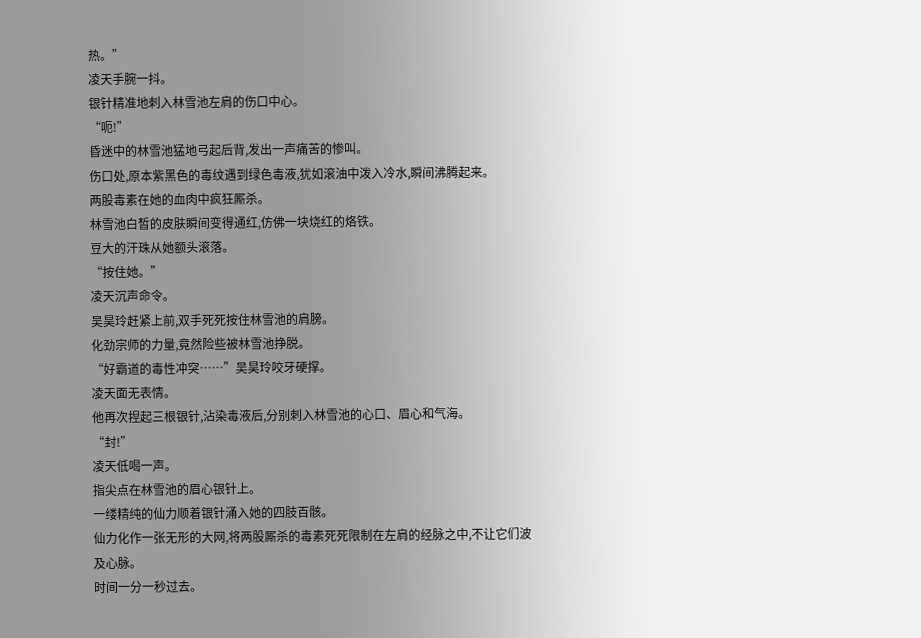热。”
凌天手腕一抖。
银针精准地刺入林雪池左肩的伤口中心。
“呃!”
昏迷中的林雪池猛地弓起后背,发出一声痛苦的惨叫。
伤口处,原本紫黑色的毒纹遇到绿色毒液,犹如滚油中泼入冷水,瞬间沸腾起来。
两股毒素在她的血肉中疯狂厮杀。
林雪池白皙的皮肤瞬间变得通红,仿佛一块烧红的烙铁。
豆大的汗珠从她额头滚落。
“按住她。”
凌天沉声命令。
吴昊玲赶紧上前,双手死死按住林雪池的肩膀。
化劲宗师的力量,竟然险些被林雪池挣脱。
“好霸道的毒性冲突……”吴昊玲咬牙硬撑。
凌天面无表情。
他再次捏起三根银针,沾染毒液后,分别刺入林雪池的心口、眉心和气海。
“封!”
凌天低喝一声。
指尖点在林雪池的眉心银针上。
一缕精纯的仙力顺着银针涌入她的四肢百骸。
仙力化作一张无形的大网,将两股厮杀的毒素死死限制在左肩的经脉之中,不让它们波及心脉。
时间一分一秒过去。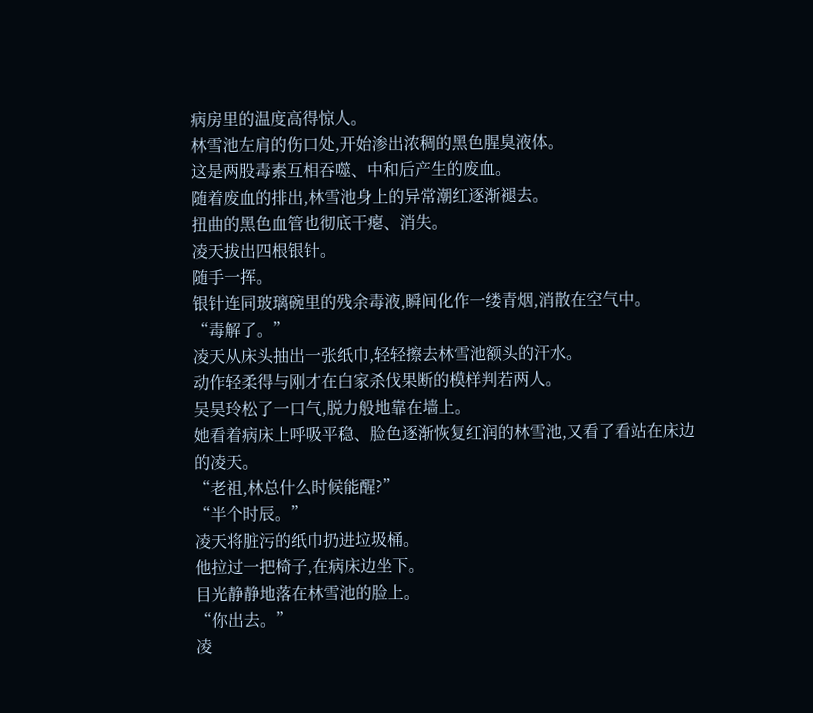病房里的温度高得惊人。
林雪池左肩的伤口处,开始渗出浓稠的黑色腥臭液体。
这是两股毒素互相吞噬、中和后产生的废血。
随着废血的排出,林雪池身上的异常潮红逐渐褪去。
扭曲的黑色血管也彻底干瘪、消失。
凌天拔出四根银针。
随手一挥。
银针连同玻璃碗里的残余毒液,瞬间化作一缕青烟,消散在空气中。
“毒解了。”
凌天从床头抽出一张纸巾,轻轻擦去林雪池额头的汗水。
动作轻柔得与刚才在白家杀伐果断的模样判若两人。
吴昊玲松了一口气,脱力般地靠在墙上。
她看着病床上呼吸平稳、脸色逐渐恢复红润的林雪池,又看了看站在床边的凌天。
“老祖,林总什么时候能醒?”
“半个时辰。”
凌天将脏污的纸巾扔进垃圾桶。
他拉过一把椅子,在病床边坐下。
目光静静地落在林雪池的脸上。
“你出去。”
凌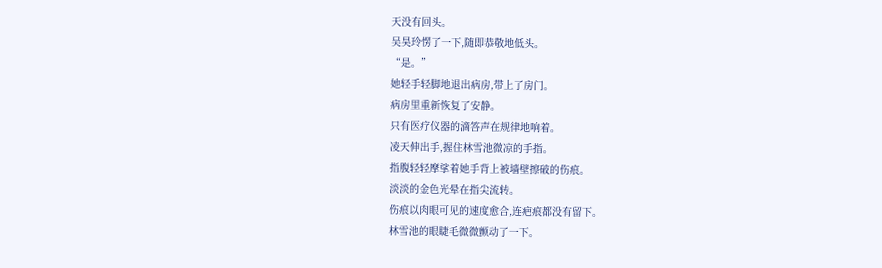天没有回头。
吴昊玲愣了一下,随即恭敬地低头。
“是。”
她轻手轻脚地退出病房,带上了房门。
病房里重新恢复了安静。
只有医疗仪器的滴答声在规律地响着。
凌天伸出手,握住林雪池微凉的手指。
指腹轻轻摩挲着她手背上被墙壁擦破的伤痕。
淡淡的金色光晕在指尖流转。
伤痕以肉眼可见的速度愈合,连疤痕都没有留下。
林雪池的眼睫毛微微颤动了一下。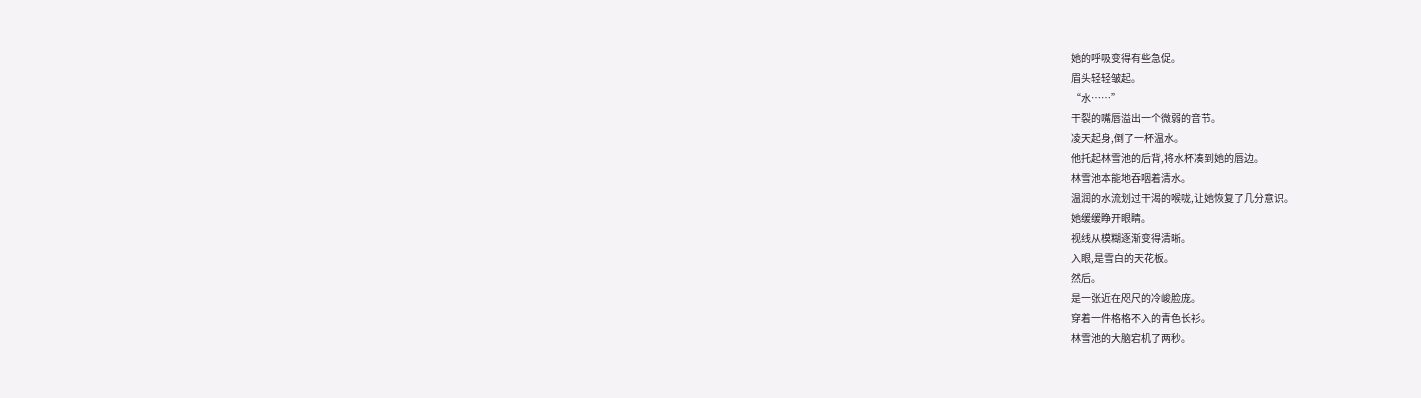她的呼吸变得有些急促。
眉头轻轻皱起。
“水……”
干裂的嘴唇溢出一个微弱的音节。
凌天起身,倒了一杯温水。
他托起林雪池的后背,将水杯凑到她的唇边。
林雪池本能地吞咽着清水。
温润的水流划过干渴的喉咙,让她恢复了几分意识。
她缓缓睁开眼睛。
视线从模糊逐渐变得清晰。
入眼,是雪白的天花板。
然后。
是一张近在咫尺的冷峻脸庞。
穿着一件格格不入的青色长衫。
林雪池的大脑宕机了两秒。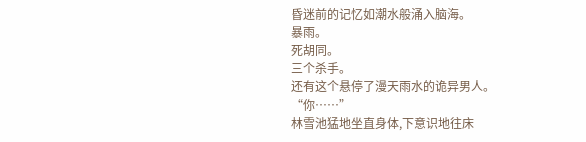昏迷前的记忆如潮水般涌入脑海。
暴雨。
死胡同。
三个杀手。
还有这个悬停了漫天雨水的诡异男人。
“你……”
林雪池猛地坐直身体,下意识地往床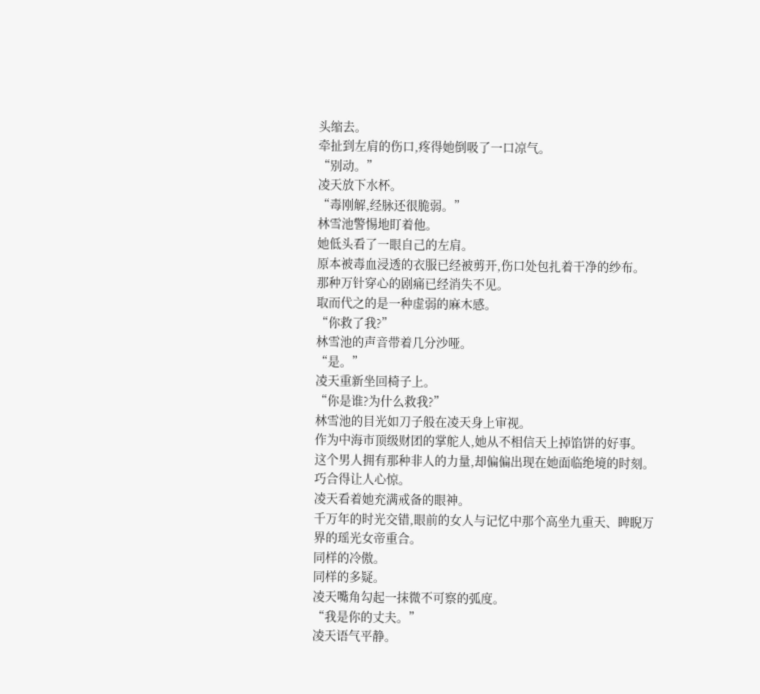头缩去。
牵扯到左肩的伤口,疼得她倒吸了一口凉气。
“别动。”
凌天放下水杯。
“毒刚解,经脉还很脆弱。”
林雪池警惕地盯着他。
她低头看了一眼自己的左肩。
原本被毒血浸透的衣服已经被剪开,伤口处包扎着干净的纱布。
那种万针穿心的剧痛已经消失不见。
取而代之的是一种虚弱的麻木感。
“你救了我?”
林雪池的声音带着几分沙哑。
“是。”
凌天重新坐回椅子上。
“你是谁?为什么救我?”
林雪池的目光如刀子般在凌天身上审视。
作为中海市顶级财团的掌舵人,她从不相信天上掉馅饼的好事。
这个男人拥有那种非人的力量,却偏偏出现在她面临绝境的时刻。
巧合得让人心惊。
凌天看着她充满戒备的眼神。
千万年的时光交错,眼前的女人与记忆中那个高坐九重天、睥睨万界的瑶光女帝重合。
同样的冷傲。
同样的多疑。
凌天嘴角勾起一抹微不可察的弧度。
“我是你的丈夫。”
凌天语气平静。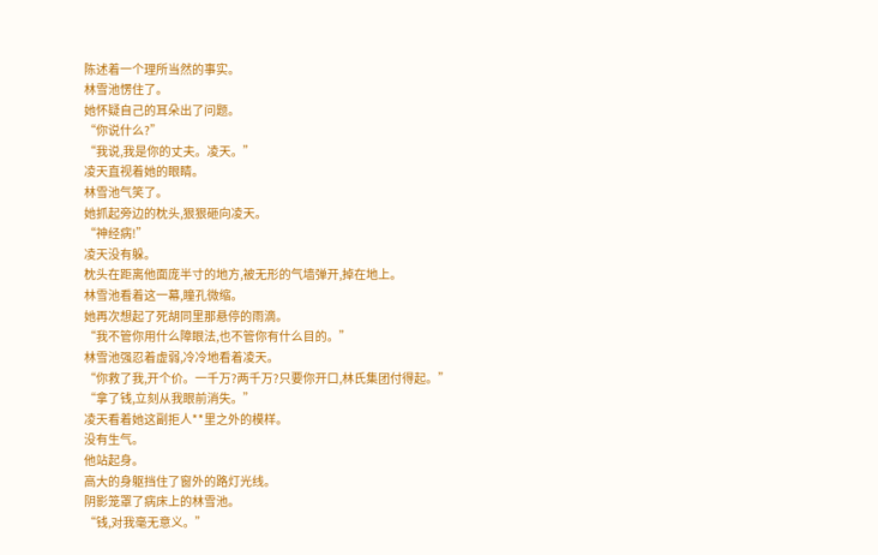陈述着一个理所当然的事实。
林雪池愣住了。
她怀疑自己的耳朵出了问题。
“你说什么?”
“我说,我是你的丈夫。凌天。”
凌天直视着她的眼睛。
林雪池气笑了。
她抓起旁边的枕头,狠狠砸向凌天。
“神经病!”
凌天没有躲。
枕头在距离他面庞半寸的地方,被无形的气墙弹开,掉在地上。
林雪池看着这一幕,瞳孔微缩。
她再次想起了死胡同里那悬停的雨滴。
“我不管你用什么障眼法,也不管你有什么目的。”
林雪池强忍着虚弱,冷冷地看着凌天。
“你救了我,开个价。一千万?两千万?只要你开口,林氏集团付得起。”
“拿了钱,立刻从我眼前消失。”
凌天看着她这副拒人**里之外的模样。
没有生气。
他站起身。
高大的身躯挡住了窗外的路灯光线。
阴影笼罩了病床上的林雪池。
“钱,对我毫无意义。”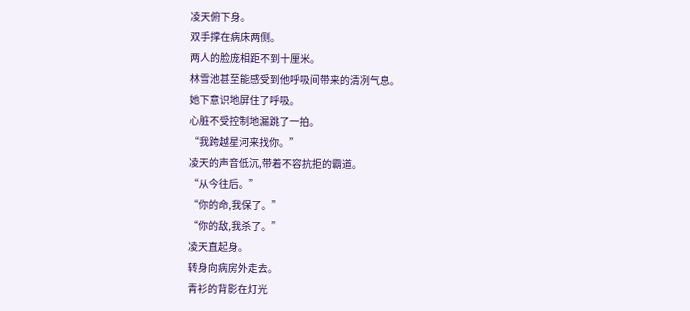凌天俯下身。
双手撑在病床两侧。
两人的脸庞相距不到十厘米。
林雪池甚至能感受到他呼吸间带来的清冽气息。
她下意识地屏住了呼吸。
心脏不受控制地漏跳了一拍。
“我跨越星河来找你。”
凌天的声音低沉,带着不容抗拒的霸道。
“从今往后。”
“你的命,我保了。”
“你的敌,我杀了。”
凌天直起身。
转身向病房外走去。
青衫的背影在灯光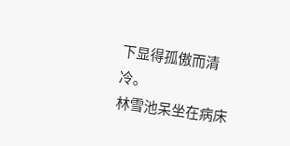下显得孤傲而清冷。
林雪池呆坐在病床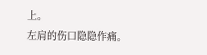上。
左肩的伤口隐隐作痛。